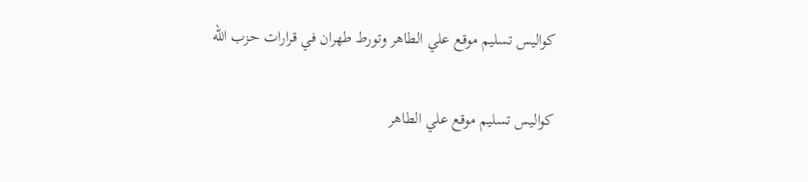كواليس تسليم موقع علي الطاهر وتورط طهران في قرارات حزب الله

كواليس تسليم موقع علي الطاهر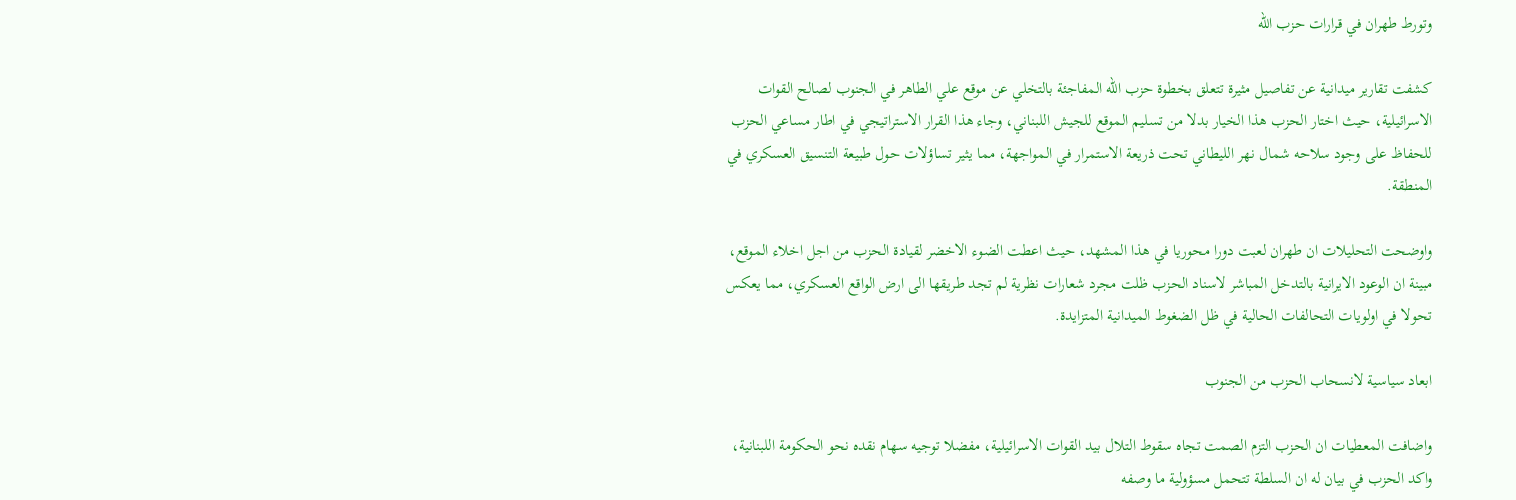وتورط طهران في قرارات حزب الله

كشفت تقارير ميدانية عن تفاصيل مثيرة تتعلق بخطوة حزب الله المفاجئة بالتخلي عن موقع علي الطاهر في الجنوب لصالح القوات الاسرائيلية، حيث اختار الحزب هذا الخيار بدلا من تسليم الموقع للجيش اللبناني، وجاء هذا القرار الاستراتيجي في اطار مساعي الحزب للحفاظ على وجود سلاحه شمال نهر الليطاني تحت ذريعة الاستمرار في المواجهة، مما يثير تساؤلات حول طبيعة التنسيق العسكري في المنطقة.

واوضحت التحليلات ان طهران لعبت دورا محوريا في هذا المشهد، حيث اعطت الضوء الاخضر لقيادة الحزب من اجل اخلاء الموقع، مبينة ان الوعود الايرانية بالتدخل المباشر لاسناد الحزب ظلت مجرد شعارات نظرية لم تجد طريقها الى ارض الواقع العسكري، مما يعكس تحولا في اولويات التحالفات الحالية في ظل الضغوط الميدانية المتزايدة.

ابعاد سياسية لانسحاب الحزب من الجنوب

واضافت المعطيات ان الحزب التزم الصمت تجاه سقوط التلال بيد القوات الاسرائيلية، مفضلا توجيه سهام نقده نحو الحكومة اللبنانية، واكد الحزب في بيان له ان السلطة تتحمل مسؤولية ما وصفه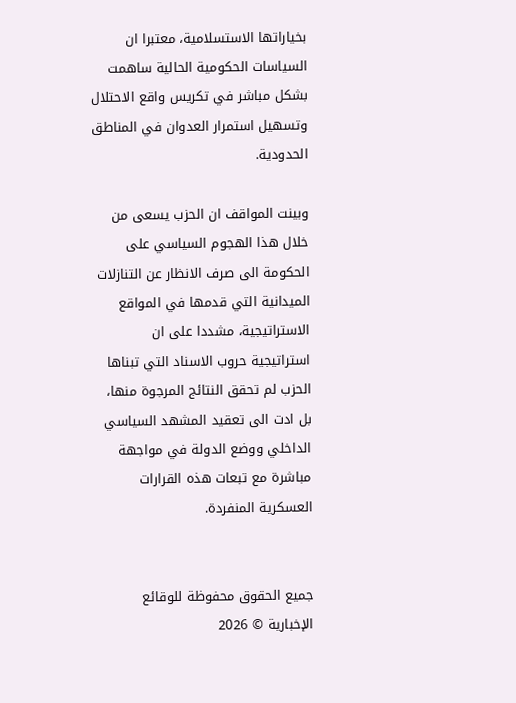بخياراتها الاستسلامية، معتبرا ان السياسات الحكومية الحالية ساهمت بشكل مباشر في تكريس واقع الاحتلال وتسهيل استمرار العدوان في المناطق الحدودية.

وبينت المواقف ان الحزب يسعى من خلال هذا الهجوم السياسي على الحكومة الى صرف الانظار عن التنازلات الميدانية التي قدمها في المواقع الاستراتيجية، مشددا على ان استراتيجية حروب الاسناد التي تبناها الحزب لم تحقق النتائج المرجوة منها، بل ادت الى تعقيد المشهد السياسي الداخلي ووضع الدولة في مواجهة مباشرة مع تبعات هذه القرارات العسكرية المنفردة.


جميع الحقوق محفوظة للوقائع الإخبارية © 2026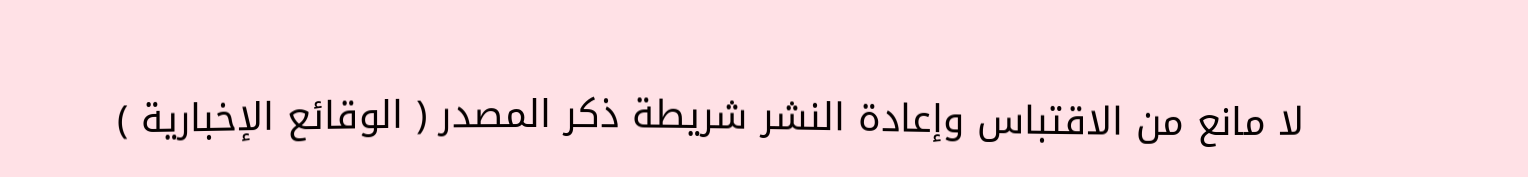لا مانع من الاقتباس وإعادة النشر شريطة ذكر المصدر ( الوقائع الإخبارية )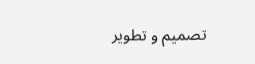تصميم و تطوير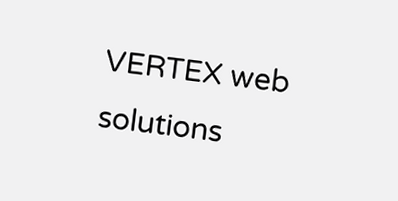VERTEX web solutions